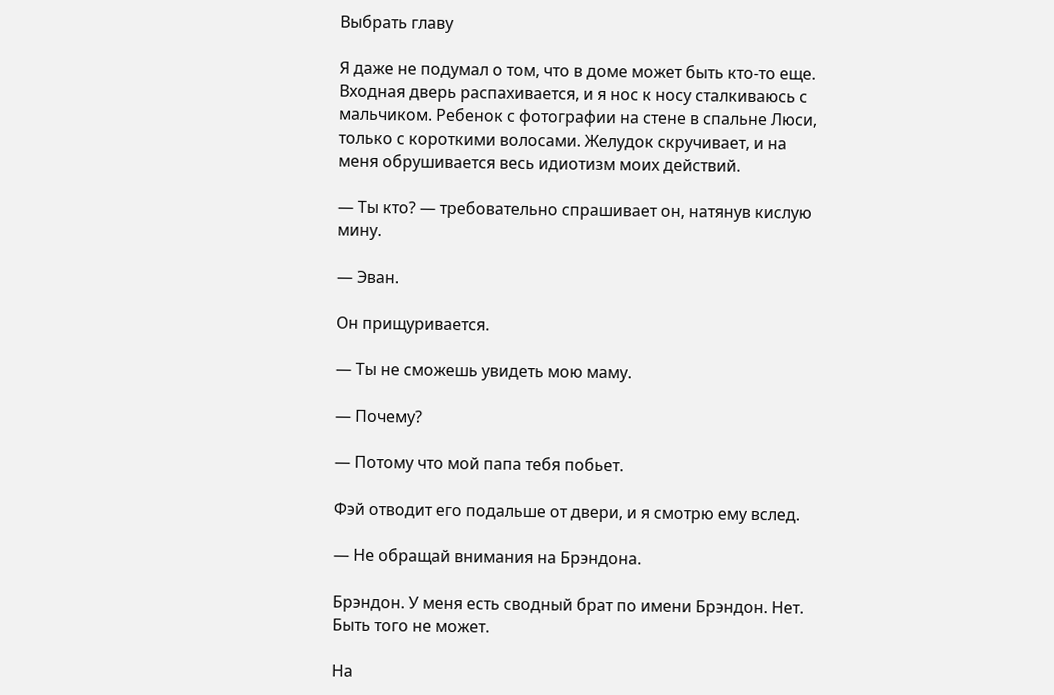Выбрать главу

Я даже не подумал о том, что в доме может быть кто-то еще. Входная дверь распахивается, и я нос к носу сталкиваюсь с мальчиком. Ребенок с фотографии на стене в спальне Люси, только с короткими волосами. Желудок скручивает, и на меня обрушивается весь идиотизм моих действий.

— Ты кто? — требовательно спрашивает он, натянув кислую мину.

— Эван.

Он прищуривается.

— Ты не сможешь увидеть мою маму.

— Почему?

— Потому что мой папа тебя побьет.

Фэй отводит его подальше от двери, и я смотрю ему вслед.

— Не обращай внимания на Брэндона.

Брэндон. У меня есть сводный брат по имени Брэндон. Нет. Быть того не может.

На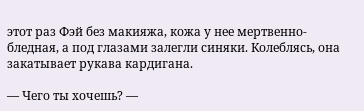этот раз Фэй без макияжа, кожа у нее мертвенно-бледная, а под глазами залегли синяки. Колеблясь, она закатывает рукава кардигана.

— Чего ты хочешь? —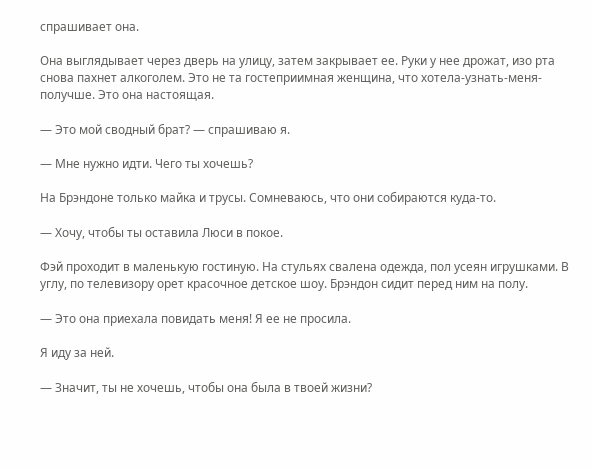спрашивает она.

Она выглядывает через дверь на улицу, затем закрывает ее. Руки у нее дрожат, изо рта снова пахнет алкоголем. Это не та гостеприимная женщина, что хотела-узнать-меня-получше. Это она настоящая.

— Это мой сводный брат? — спрашиваю я.

— Мне нужно идти. Чего ты хочешь?

На Брэндоне только майка и трусы. Сомневаюсь, что они собираются куда-то.

— Хочу, чтобы ты оставила Люси в покое.

Фэй проходит в маленькую гостиную. На стульях свалена одежда, пол усеян игрушками. В углу, по телевизору орет красочное детское шоу. Брэндон сидит перед ним на полу.

— Это она приехала повидать меня! Я ее не просила.

Я иду за ней.

— Значит, ты не хочешь, чтобы она была в твоей жизни?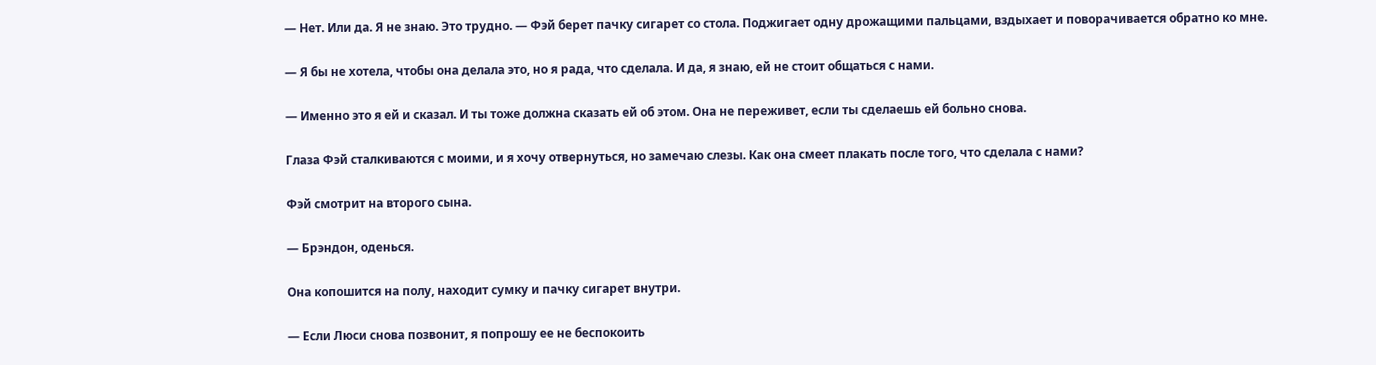— Нет. Или да. Я не знаю. Это трудно. — Фэй берет пачку сигарет со стола. Поджигает одну дрожащими пальцами, вздыхает и поворачивается обратно ко мне.

— Я бы не хотела, чтобы она делала это, но я рада, что сделала. И да, я знаю, ей не стоит общаться с нами.

— Именно это я ей и сказал. И ты тоже должна сказать ей об этом. Она не переживет, если ты сделаешь ей больно снова.

Глаза Фэй сталкиваются с моими, и я хочу отвернуться, но замечаю слезы. Как она смеет плакать после того, что сделала с нами?

Фэй смотрит на второго сына.

— Брэндон, оденься.

Она копошится на полу, находит сумку и пачку сигарет внутри.

— Если Люси снова позвонит, я попрошу ее не беспокоить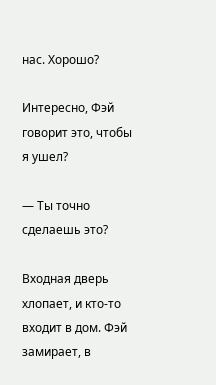нас. Хорошо?

Интересно, Фэй говорит это, чтобы я ушел?

— Ты точно сделаешь это?

Входная дверь хлопает, и кто-то входит в дом. Фэй замирает, в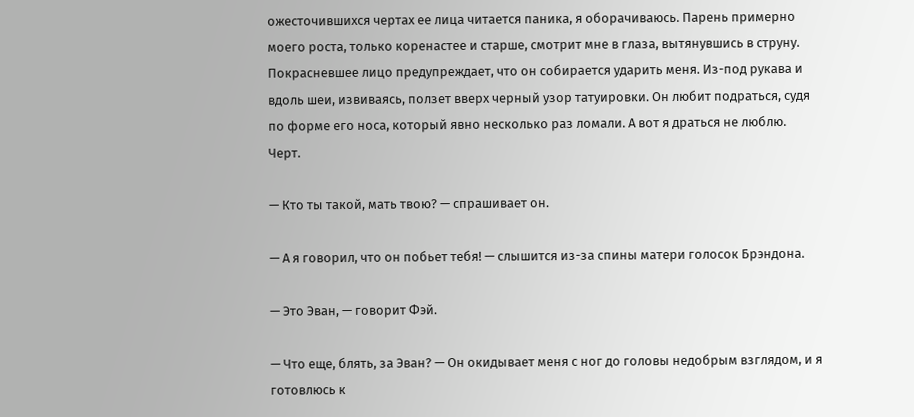ожесточившихся чертах ее лица читается паника, я оборачиваюсь. Парень примерно моего роста, только коренастее и старше, смотрит мне в глаза, вытянувшись в струну. Покрасневшее лицо предупреждает, что он собирается ударить меня. Из-под рукава и вдоль шеи, извиваясь, ползет вверх черный узор татуировки. Он любит подраться, судя по форме его носа, который явно несколько раз ломали. А вот я драться не люблю. Черт.

— Кто ты такой, мать твою? — спрашивает он.

— А я говорил, что он побьет тебя! — слышится из-за спины матери голосок Брэндона.

— Это Эван, — говорит Фэй.

— Что еще, блять, за Эван? — Он окидывает меня с ног до головы недобрым взглядом, и я готовлюсь к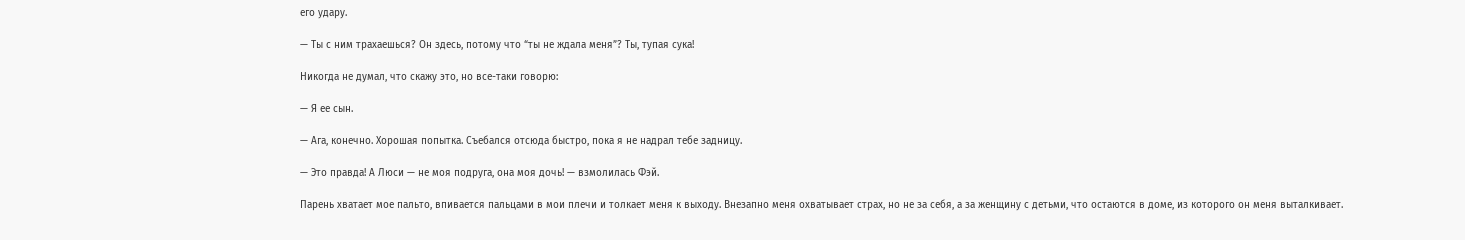его удару.

— Ты с ним трахаешься? Он здесь, потому что “ты не ждала меня”? Ты, тупая сука!

Никогда не думал, что скажу это, но все-таки говорю:

— Я ее сын.

— Ага, конечно. Хорошая попытка. Съебался отсюда быстро, пока я не надрал тебе задницу.

— Это правда! А Люси — не моя подруга, она моя дочь! — взмолилась Фэй.

Парень хватает мое пальто, впивается пальцами в мои плечи и толкает меня к выходу. Внезапно меня охватывает страх, но не за себя, а за женщину с детьми, что остаются в доме, из которого он меня выталкивает.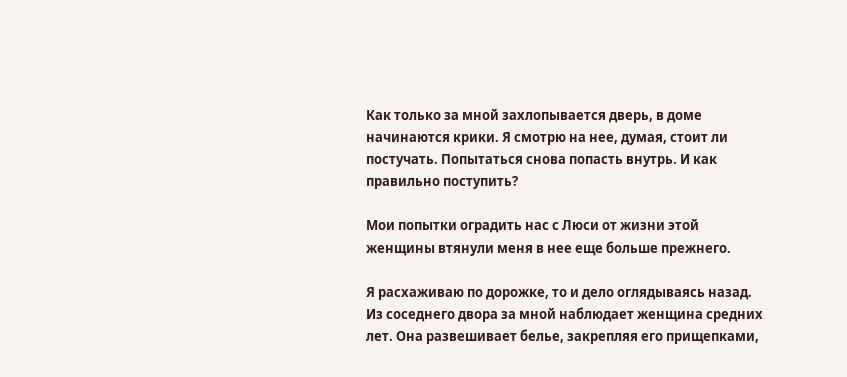Как только за мной захлопывается дверь, в доме начинаются крики. Я смотрю на нее, думая, стоит ли постучать. Попытаться снова попасть внутрь. И как правильно поступить?

Мои попытки оградить нас с Люси от жизни этой женщины втянули меня в нее еще больше прежнего.

Я расхаживаю по дорожке, то и дело оглядываясь назад. Из соседнего двора за мной наблюдает женщина средних лет. Она развешивает белье, закрепляя его прищепками,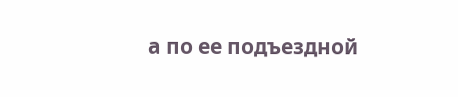а по ее подъездной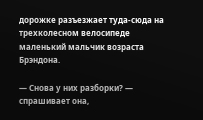дорожке разъезжает туда-сюда на трехколесном велосипеде маленький мальчик возраста Брэндона.

— Снова у них разборки? — спрашивает она,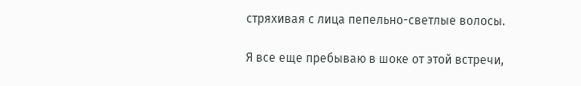стряхивая с лица пепельно-светлые волосы.

Я все еще пребываю в шоке от этой встречи,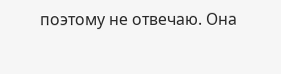поэтому не отвечаю. Она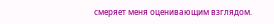смеряет меня оценивающим взглядом.